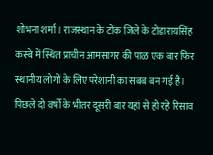शोभना शर्मा। राजस्थान के टोंक जिले के टोडारायसिंह कस्बे में स्थित प्राचीन आमसागर की पाळ एक बार फिर स्थानीय लोगों के लिए परेशानी का सबब बन गई है। पिछले दो वर्षों के भीतर दूसरी बार यहां से हो रहे रिसाव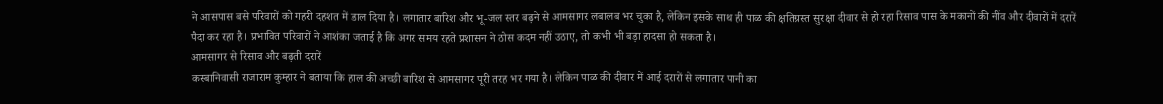ने आसपास बसे परिवारों को गहरी दहशत में डाल दिया है। लगातार बारिश और भू-जल स्तर बढ़ने से आमसागर लबालब भर चुका है, लेकिन इसके साथ ही पाळ की क्षतिग्रस्त सुरक्षा दीवार से हो रहा रिसाव पास के मकानों की नींव और दीवारों में दरारें पैदा कर रहा है। प्रभावित परिवारों ने आशंका जताई है कि अगर समय रहते प्रशासन ने ठोस कदम नहीं उठाए, तो कभी भी बड़ा हादसा हो सकता है।
आमसागर से रिसाव और बढ़ती दरारें
कस्बानिवासी राजाराम कुम्हार ने बताया कि हाल की अच्छी बारिश से आमसागर पूरी तरह भर गया है। लेकिन पाळ की दीवार में आई दरारों से लगातार पानी का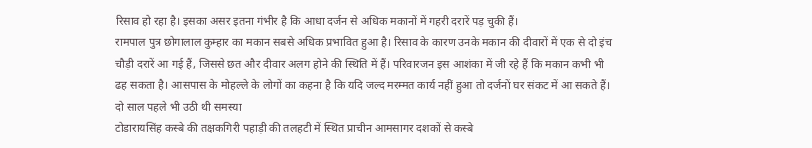रिसाव हो रहा है। इसका असर इतना गंभीर है कि आधा दर्जन से अधिक मकानों में गहरी दरारें पड़ चुकी हैं।
रामपाल पुत्र छोगालाल कुम्हार का मकान सबसे अधिक प्रभावित हुआ है। रिसाव के कारण उनके मकान की दीवारों में एक से दो इंच चौड़ी दरारें आ गई हैं, जिससे छत और दीवार अलग होने की स्थिति में हैं। परिवारजन इस आशंका में जी रहे हैं कि मकान कभी भी ढह सकता है। आसपास के मोहल्ले के लोगों का कहना है कि यदि जल्द मरम्मत कार्य नहीं हुआ तो दर्जनों घर संकट में आ सकते हैं।
दो साल पहले भी उठी थी समस्या
टोडारायसिंह कस्बे की तक्षकगिरी पहाड़ी की तलहटी में स्थित प्राचीन आमसागर दशकों से कस्बे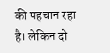की पहचान रहा है। लेकिन दो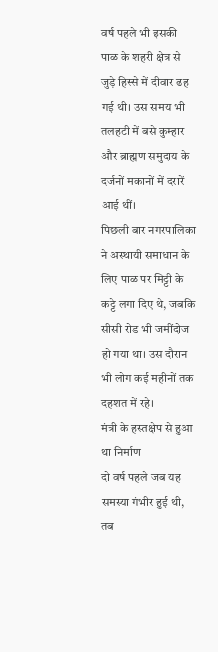वर्ष पहले भी इसकी पाळ के शहरी क्षेत्र से जुड़े हिस्से में दीवार ढह गई थी। उस समय भी तलहटी में बसे कुम्हार और ब्राह्मण समुदाय के दर्जनों मकानों में दरारें आई थीं।
पिछली बार नगरपालिका ने अस्थायी समाधान के लिए पाळ पर मिट्टी के कट्टे लगा दिए थे, जबकि सीसी रोड भी जमींदोज हो गया था। उस दौरान भी लोग कई महीनों तक दहशत में रहे।
मंत्री के हस्तक्षेप से हुआ था निर्माण
दो वर्ष पहले जब यह समस्या गंभीर हुई थी, तब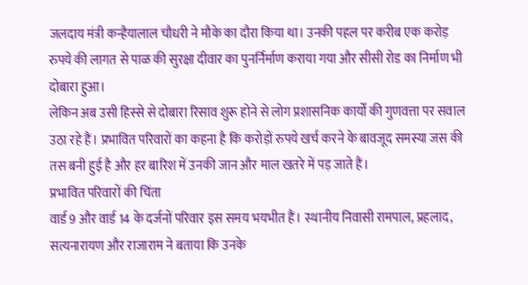जलदाय मंत्री कन्हैयालाल चौधरी ने मौके का दौरा किया था। उनकी पहल पर करीब एक करोड़ रुपये की लागत से पाळ की सुरक्षा दीवार का पुनर्निर्माण कराया गया और सीसी रोड का निर्माण भी दोबारा हुआ।
लेकिन अब उसी हिस्से से दोबारा रिसाव शुरू होने से लोग प्रशासनिक कार्यों की गुणवत्ता पर सवाल उठा रहे हैं। प्रभावित परिवारों का कहना है कि करोड़ों रुपये खर्च करने के बावजूद समस्या जस की तस बनी हुई है और हर बारिश में उनकी जान और माल खतरे में पड़ जाते हैं।
प्रभावित परिवारों की चिंता
वार्ड 9 और वार्ड 14 के दर्जनों परिवार इस समय भयभीत हैं। स्थानीय निवासी रामपाल, प्रहलाद, सत्यनारायण और राजाराम ने बताया कि उनके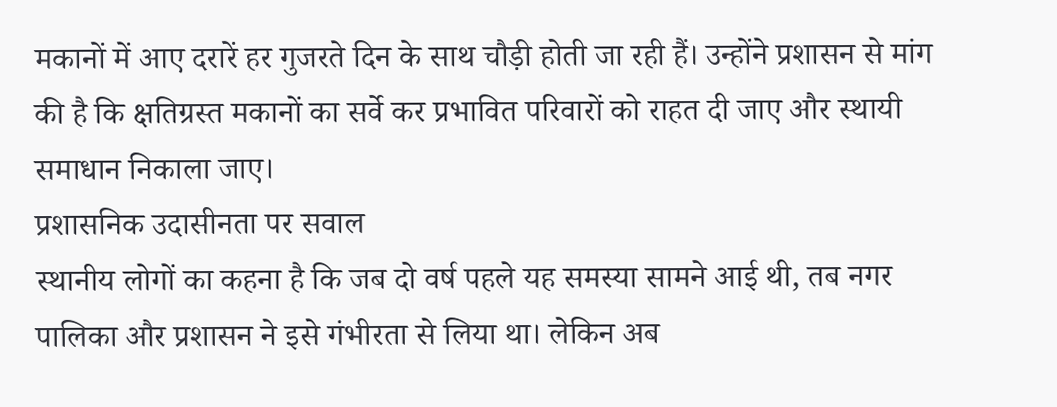मकानों में आए दरारें हर गुजरते दिन के साथ चौड़ी होती जा रही हैं। उन्होंने प्रशासन से मांग की है कि क्षतिग्रस्त मकानों का सर्वे कर प्रभावित परिवारों को राहत दी जाए और स्थायी समाधान निकाला जाए।
प्रशासनिक उदासीनता पर सवाल
स्थानीय लोगों का कहना है कि जब दो वर्ष पहले यह समस्या सामने आई थी, तब नगर पालिका और प्रशासन ने इसे गंभीरता से लिया था। लेकिन अब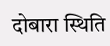दोबारा स्थिति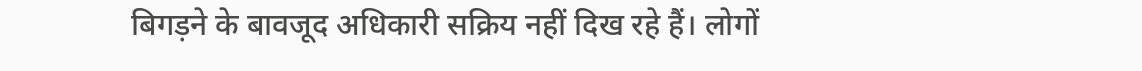बिगड़ने के बावजूद अधिकारी सक्रिय नहीं दिख रहे हैं। लोगों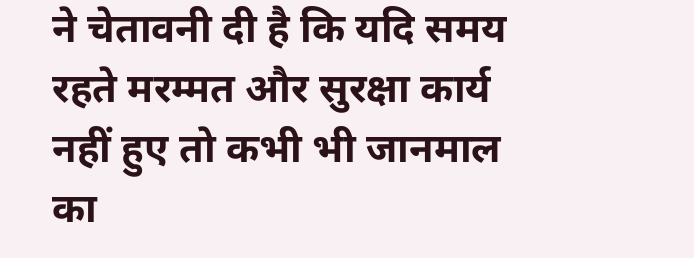ने चेतावनी दी है कि यदि समय रहते मरम्मत और सुरक्षा कार्य नहीं हुए तो कभी भी जानमाल का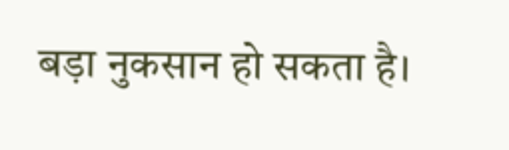बड़ा नुकसान हो सकता है।